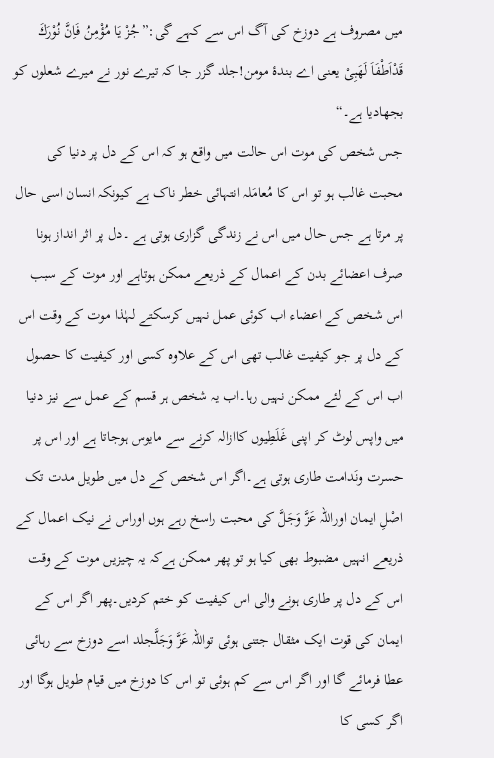میں مصروف ہے دوزخ کی آگ اس سے کہے گی:”جُزْ يَا مُؤْمِنُ فَاِنَّ نُوْرَكَ قَدْاَطْفَاَ لَهَبِیْ یعنی اے بندۂ مومن!جلد گزر جا کہ تیرے نور نے میرے شعلوں کو بجھادیا ہے۔“
جس شخص کی موت اس حالت میں واقع ہو کہ اس کے دل پر دنیا کی محبت غالب ہو تو اس کا مُعامَلہ انتہائی خطر ناک ہے کیونکہ انسان اسی حال پر مرتا ہے جس حال میں اس نے زندگی گزاری ہوتی ہے ۔دل پر اثر انداز ہونا صرف اعضائے بدن کے اعمال کے ذریعے ممکن ہوتاہے اور موت کے سبب اس شخص کے اعضاء اب کوئی عمل نہیں کرسکتے لہٰذا موت کے وقت اس کے دل پر جو کیفیت غالب تھی اس کے علاوہ کسی اور کیفیت کا حصول اب اس کے لئے ممکن نہیں رہا۔اب یہ شخص ہر قسم کے عمل سے نیز دنیا میں واپس لوٹ کر اپنی غَلَطِیوں کاازالہ کرنے سے مایوس ہوجاتا ہے اور اس پر حسرت ونَدامت طاری ہوتی ہے۔اگر اس شخص کے دل میں طویل مدت تک اصْلِ ایمان اوراللہ عَزَّ وَجَلَّ کی محبت راسخ رہے ہوں اوراس نے نیک اعمال کے ذریعے انہیں مضبوط بھی کیا ہو تو پھر ممکن ہےکہ یہ چیزیں موت کے وقت اس کے دل پر طاری ہونے والی اس کیفیت کو ختم کردیں۔پھر اگر اس کے ایمان کی قوت ایک مثقال جتنی ہوئی تواللہ عَزَّ وَجَلَّجلد اسے دوزخ سے رہائی عطا فرمائے گا اور اگر اس سے کم ہوئی تو اس کا دوزخ میں قیام طویل ہوگا اور اگر کسی کا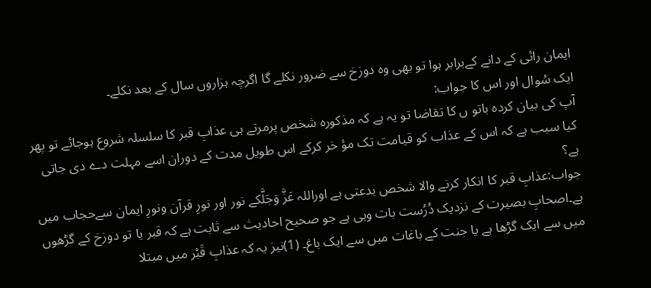ایمان رائی کے دانے کےبرابر ہوا تو بھی وہ دوزخ سے ضرور نکلے گا اگرچہ ہزاروں سال کے بعد نکلے۔
ایک سُوال اور اس کا جواب:
آپ کی بیان کردہ باتو ں کا تقاضا تو یہ ہے کہ مذکورہ شخص پرمرتے ہی عذابِ قبر کا سلسلہ شروع ہوجائے تو پھر کیا سبب ہے کہ اس کے عذاب کو قیامت تک مؤ خر کرکے اس طویل مدت کے دوران اسے مہلت دے دی جاتی ہے؟
جواب:عذابِ قبر کا انکار کرنے والا شخص بدعتی ہے اوراللہ عَزَّ وَجَلَّکے نور اور نورِ قرآن ونورِ ایمان سےحجاب میں ہے۔اصحابِ بصیرت کے نزدیک دُرُست بات وہی ہے جو صحیح احادیث سے ثابت ہے کہ قبر یا تو دوزخ کے گڑھوں میں سے ایک گڑھا ہے یا جنت کے باغات میں سے ایک باغ۔ (1)نیز یہ کہ عذابِ قَبْر میں مبتلا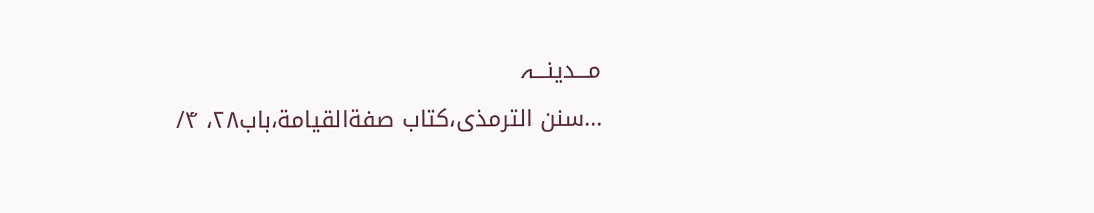مـــدینـــہ
…سنن الترمذی،کتاب صفةالقیامة،باب۲۸، ۴/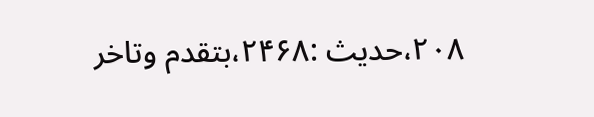۲۰۸،حدیث :۲۴۶۸،بتقدم وتاخر